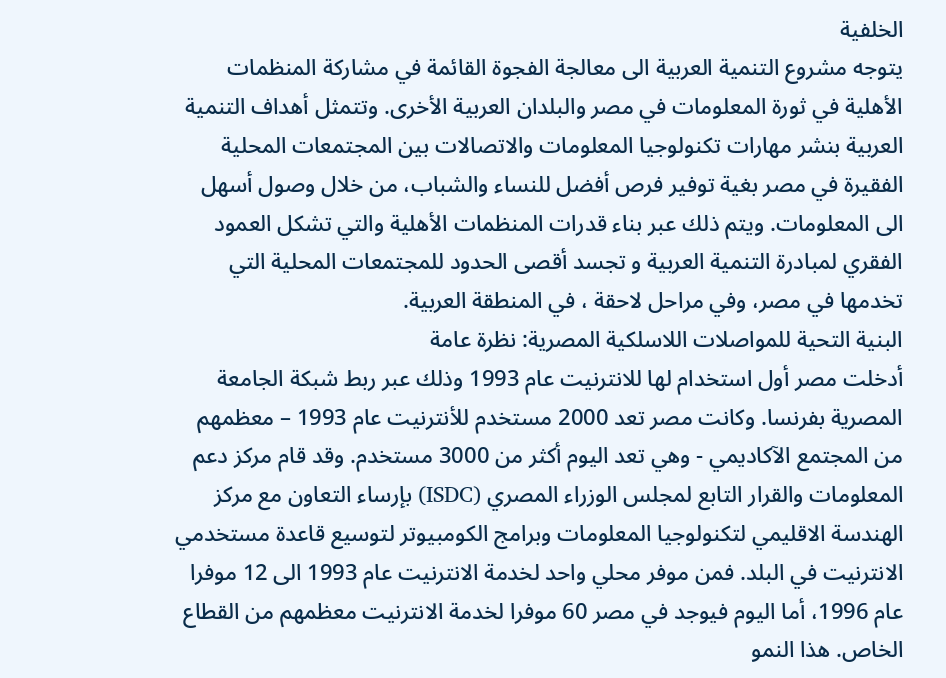الخلفية
يتوجه مشروع التنمية العربية الى معالجة الفجوة القائمة في مشاركة المنظمات الأهلية في ثورة المعلومات في مصر والبلدان العربية الأخرى. وتتمثل أهداف التنمية العربية بنشر مهارات تكنولوجيا المعلومات والاتصالات بين المجتمعات المحلية الفقيرة في مصر بغية توفير فرص أفضل للنساء والشباب، من خلال وصول أسهل الى المعلومات. ويتم ذلك عبر بناء قدرات المنظمات الأهلية والتي تشكل العمود الفقري لمبادرة التنمية العربية و تجسد أقصى الحدود للمجتمعات المحلية التي تخدمها في مصر، وفي مراحل لاحقة ، في المنطقة العربية.
البنية التحية للمواصلات اللاسلكية المصرية: نظرة عامة
أدخلت مصر أول استخدام لها للانترنيت عام 1993 وذلك عبر ربط شبكة الجامعة المصرية بفرنسا. وكانت مصر تعد 2000 مستخدم للأنترنيت عام 1993 – معظمهم من المجتمع الآكاديمي - وهي تعد اليوم أكثر من 3000 مستخدم. وقد قام مركز دعم المعلومات والقرار التابع لمجلس الوزراء المصري (ISDC) بإرساء التعاون مع مركز الهندسة الاقليمي لتكنولوجيا المعلومات وبرامج الكومبيوتر لتوسيع قاعدة مستخدمي الانترنيت في البلد. فمن موفر محلي واحد لخدمة الانترنيت عام 1993 الى 12 موفرا عام 1996، أما اليوم فيوجد في مصر 60 موفرا لخدمة الانترنيت معظمهم من القطاع الخاص. هذا النمو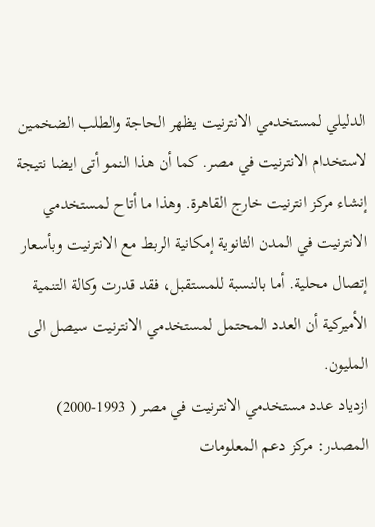الدليلي لمستخدمي الانترنيت يظهر الحاجة والطلب الضخمين لاستخدام الانترنيت في مصر. كما أن هذا النمو أتى ايضا نتيجة إنشاء مركز انترنيت خارج القاهرة. وهذا ما أتاح لمستخدمي الانترنيت في المدن الثانوية إمكانية الربط مع الانترنيت وبأسعار إتصال محلية. أما بالنسبة للمستقبل، فقد قدرت وكالة التنمية الأميركية أن العدد المحتمل لمستخدمي الانترنيت سيصل الى المليون.
ازدياد عدد مستخدمي الانترنيت في مصر ( 1993-2000)
المصدر: مركز دعم المعلومات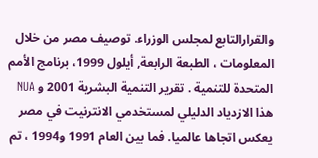والقرارالتابع لمجلس الوزراء. توصيف مصر من خلال المعلومات ، الطبعة الرابعة, أيلول 1999، برنامج الأمم المتحدة للتنمية . تقرير التنمية البشرية 2001 و NUA
هذا الازدياد الدليلي لمستخدمي الانترنيت في مصر يعكس اتجاها عالميا. فما بين العام 1991 و1994 ، تم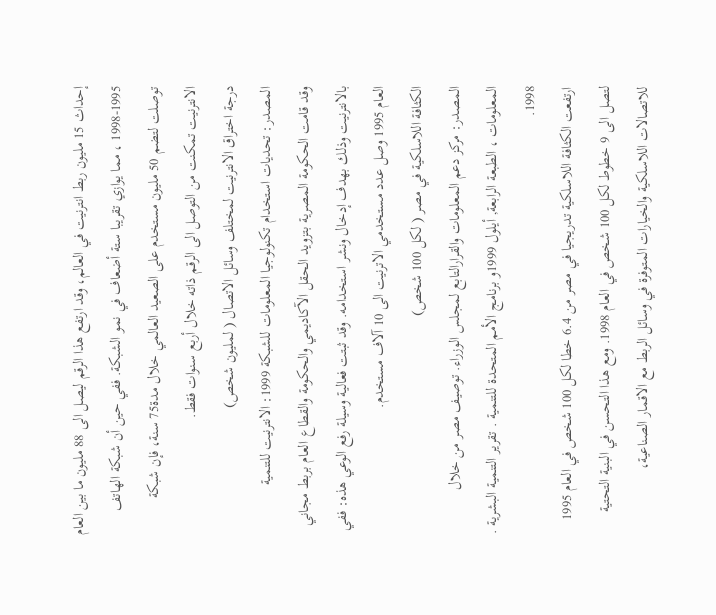إحداث 15 مليون ربط انترنيت في العالم، وقد ارتفع هذا الرقم ليصل الى 88 مليون ما بين العام 1995-1998 ، مما يوازي تقريبا ستة أضعاف في نمو الشبكة. ففي حين أن شبكة الهاتف توصلت لتضم 50 مليون مستخدم على الصعيد العالمي خلال مدة75 سنة، فإن شبكة الانترنيت تمكنت من التوصل الى الرقم ذاته خلال أربع سنوات فقط.
درجة اختراق الانترنيت لمختلف وسائل الاتصال ( لمليون شخص)
المصدر: تحديات استخدام تكنولوجيا المعلومات للشبكة 1999: الانترنيت للتنمية
وقد قامت الحكومة المصرية بتزويد الحقل الآكاديمي والحكومة والقطاع العام بربط مجاني بالانترنيت وذلك بهدف إدخال ونشر استخدامه. وقد ثبتت فعالية وسيلة رفع الوعي هذه: ففي العام 1995 وصل عدد مستخدمي الاترنيت الى 10 آلاف مستخدم.
الكثافة اللاسلكية في مصر ( لكل 100 شخص)
المصدر: مركز دعم المعلومات والقرارالتابع لمجلس الوزراء. توصيف مصر من خلال المعلومات ، الطبعة الرابعة, أيلول 1999و برنامج الأمم المتحدة للتنمية . تقرير التنمية البشرية . 1998.
ارتفعت الكثافة اللاسلكية تدريجيا في مصر من 6.4 خطا لكل 100 شخص في العام 1995 لتصل الى 9 خطوط لكل 100 شخص في العام 1998. ومع هذا التحسن في البنية التحتية للاتصالات اللاسلكية والخيارات المتوفرة في وسائل الربط مع الاقمار الصناعية،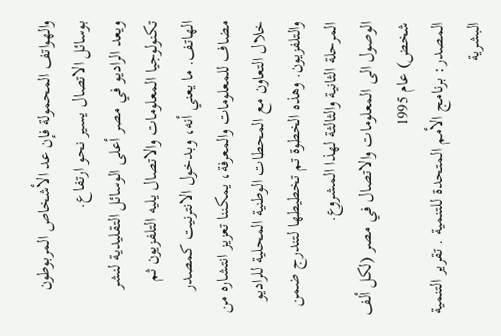والهواتف المحمولة فإن عد الأشخاص المربوطون بوسائل الاتصال يسير نحو ارتفاع.
ويعد الراديو في مصر أعلى الوسائل التقليدية لنشر تكنولوجيا المعلومات والاتصال يليه التلفزيون ثم الهاتف. ما يعني أنه، وبدخول الانترنيت كمصدر مضاف للمعلومات والمعرفة، يمكننا تعزيز انتشاره من خلال التعاون مع المحطات الوطنية المحلية للراديو والتلفزيون. وهذه الخطوة تم تخطيطها لتندرج ضمن المرحلة الثانية والثالثة لهذا المشروع.
الوصول الى المعلومات والاتصال في مصر (لكل ألف شخض) عام 1995
المصدر: برنامج الأمم المتحدة للتنمية . تقرير التنمية البشرية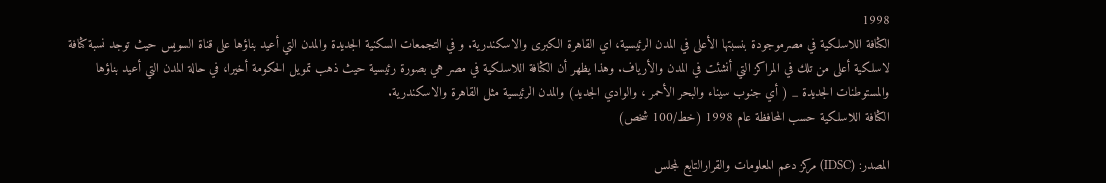1998
الكثافة اللاسلكية في مصرموجودة بنسبتها الأعلى في المدن الرئيسية، اي القاهرة الكبرى والاسكندرية. و في التجمعات السكنية الجديدة والمدن التي أعيد بناؤها على قناة السويس حيث توجد نسبة كثافة لاسلكية أعلى من تلك في المراكز التي أنشئت في المدن والأرياف. وهذا يظهر أن الكثافة اللاسلكية في مصر هي بصورة رئيسية حيث ذهب تمويل الحكومة أخيرا، في حالة المدن التي أعيد بناؤها والمستوطنات الجديدة _ ( أي جنوب سيناء والبحر الأحمر ، والوادي الجديد) والمدن الرئيسية مثل القاهرة والاسكندرية.
الكثافة اللاسلكية حسب المحافظة عام 1998 (خط/100 شخص)

المصدر: (IDSC) مركز دعم المعلومات والقرارالتابع لمجلس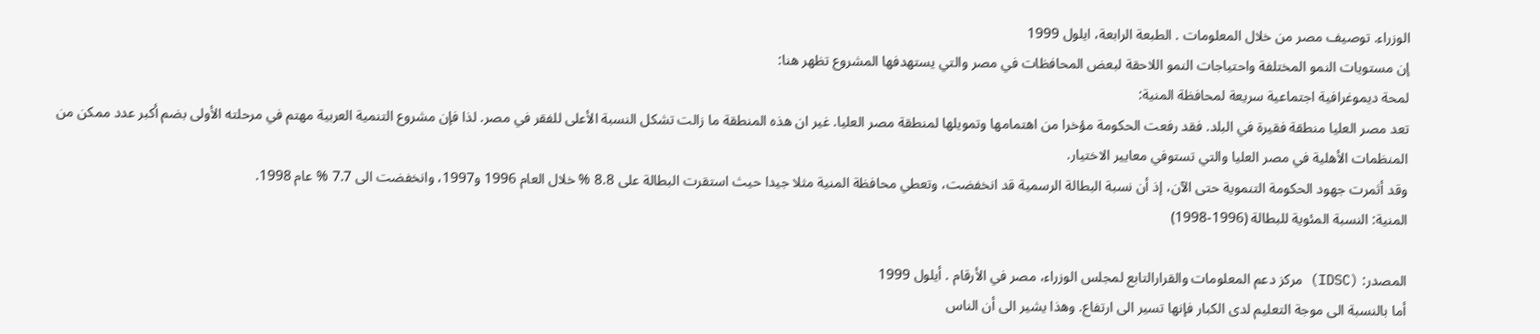الوزراء. توصيف مصر من خلال المعلومات . الطبعة الرابعة، ايلول 1999
إن مستويات النمو المختلفة واحتياجات النمو اللاحقة لبعض المحافظات في مصر والتي يستهدفها المشروع تظهر هنا:
لمحة ديموغرافية اجتماعية سريعة لمحافظة المنية:
تعد مصر العليا منطقة فقيرة في البلد. فقد رفعت الحكومة مؤخرا من اهتمامها وتمويلها لمنطقة مصر العليا. غير ان هذه المنطقة ما زالت تشكل النسبة الأعلى للفقر في مصر. لذا فإن مشروع التنمية العربية مهتم في مرحلته الأولى بضم أكبر عدد ممكن من المنظمات الأهلية في مصر العليا والتي تستوفي معايير الاختيار.
وقد أثمرت جهود الحكومة التنموية حتى الآن، إذ أن نسبة البطالة الرسمية قد انخفضت، وتعطي محافظة المنية مثلا جيدا حيث استقرت البطالة على 8.8 % خلال العام 1996 و1997، وانخفضت الى 7.7 % عام 1998.
المنية: النسبة المئوية للبطالة (1996-1998)

المصدر: (IDSC) مركز دعم المعلومات والقرارالتابع لمجلس الوزراء، مصر في الأرقام . أيلول 1999
أما بالنسبة الى موجة التعليم لدى الكبار فإنها تسير الى ارتفاع. وهذا يشير الى أن الناس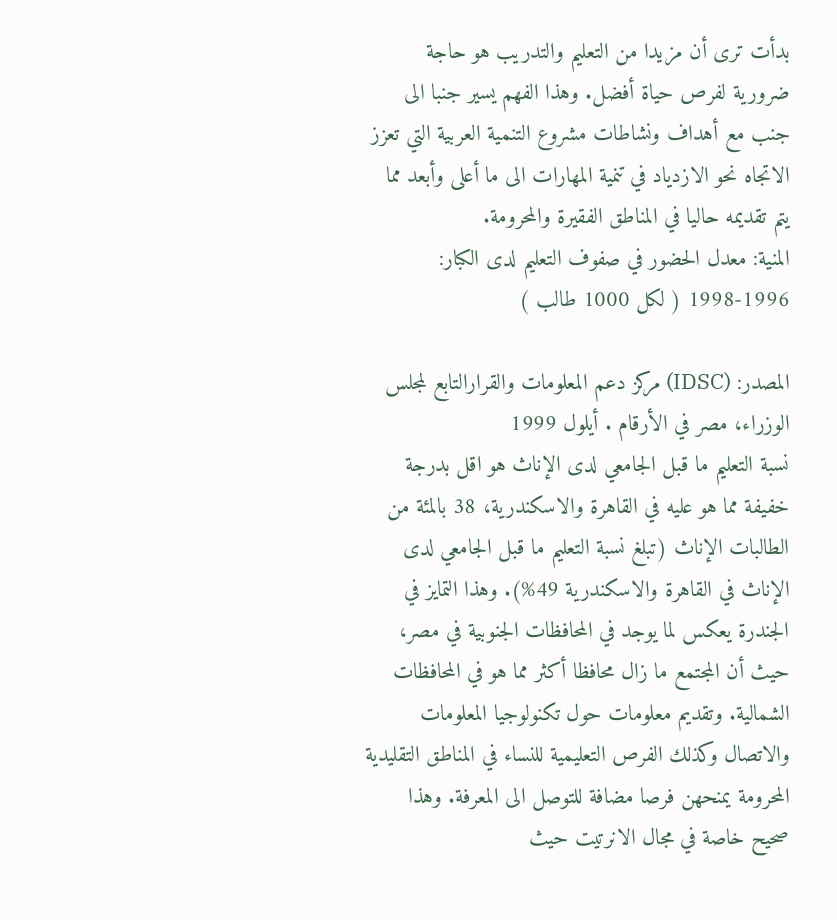بدأت ترى أن مزيدا من التعليم والتدريب هو حاجة ضرورية لفرص حياة أفضل. وهذا الفهم يسير جنبا الى جنب مع أهداف ونشاطات مشروع التنمية العربية التي تعزز الاتجاه نحو الازدياد في تنمية المهارات الى ما أعلى وأبعد مما يتم تقديمه حاليا في المناطق الفقيرة والمحرومة.
المنية: معدل الحضور في صفوف التعليم لدى الكبار: 1996-1998 ( لكل 1000 طالب )

المصدر: (IDSC) مركز دعم المعلومات والقرارالتابع لمجلس الوزراء، مصر في الأرقام . أيلول 1999
نسبة التعليم ما قبل الجامعي لدى الإناث هو اقل بدرجة خفيفة مما هو عليه في القاهرة والاسكندرية، 38 بالمئة من الطالبات الإناث (تبلغ نسبة التعليم ما قبل الجامعي لدى الإناث في القاهرة والاسكندرية 49%). وهذا التمايز في الجندرة يعكس لما يوجد في المحافظات الجنوبية في مصر، حيث أن المجتمع ما زال محافظا أكثر مما هو في المحافظات الشمالية. وتقديم معلومات حول تكنولوجيا المعلومات والاتصال وكذلك الفرص التعليمية للنساء في المناطق التقليدية المحرومة يمنحهن فرصا مضافة للتوصل الى المعرفة. وهذا صحيح خاصة في مجال الانرتيت حيث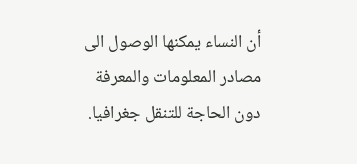أن النساء يمكنها الوصول الى مصادر المعلومات والمعرفة دون الحاجة للتنقل جغرافيا.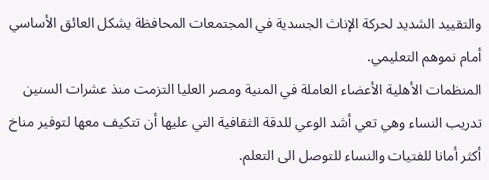والتقييد الشديد لحركة الإناث الجسدية في المجتمعات المحافظة يشكل العائق الأساسي أمام نموهم التعليمي.
المنظمات الأهلية الأعضاء العاملة في المنية ومصر العليا التزمت منذ عشرات السنين تدريب النساء وهي تعي أشد الوعي للدقة الثقافية التي عليها أن تتكيف معها لتوفير مناخ أكثر أمانا للفتيات والنساء للتوصل الى التعلم.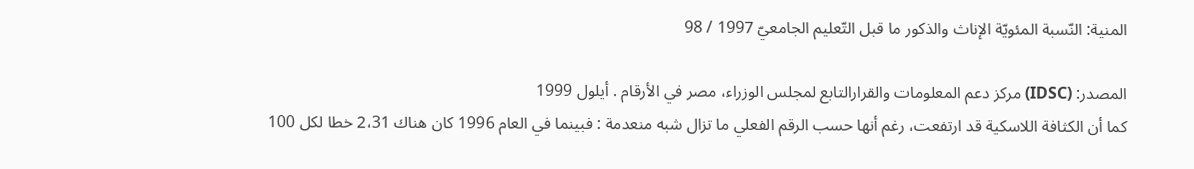المنية: النّسبة المئويّة الإناث والذكور ما قبل التّعليم الجامعيّ 1997 / 98

المصدر: (IDSC) مركز دعم المعلومات والقرارالتابع لمجلس الوزراء، مصر في الأرقام . أيلول 1999
كما أن الكثافة اللاسكية قد ارتفعت، رغم أنها حسب الرقم الفعلي ما تزال شبه منعدمة : فبينما في العام 1996 كان هناك 2،31 خطا لكل 100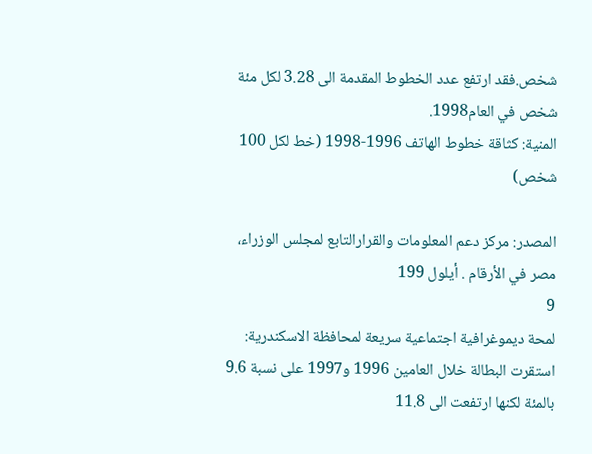شخص.فقد ارتفع عدد الخطوط المقدمة الى 3.28 لكل مئة شخص في العام1998.
المنية: كثاقة خطوط الهاتف 1996-1998 (خط لكل 100 شخص)

المصدر: مركز دعم المعلومات والقرارالتابع لمجلس الوزراء، مصر في الأرقام . أيلول 199
9
لمحة ديموغرافية اجتماعية سريعة لمحافظة الاسكندرية:
استقرت البطالة خلال العامين 1996 و1997 على نسبة 9.6 بالمئة لكنها ارتفعت الى 11.8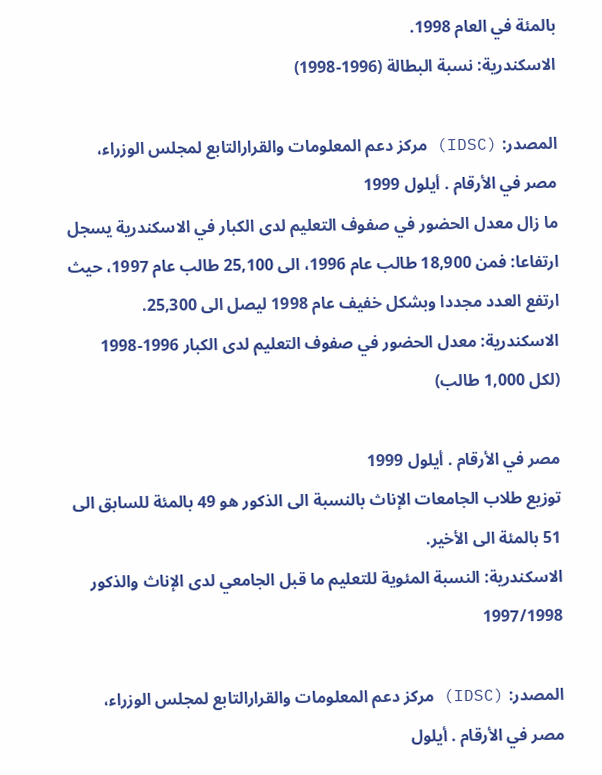بالمئة في العام 1998.
الاسكندرية: نسبة البطالة (1996-1998)

المصدر: (IDSC) مركز دعم المعلومات والقرارالتابع لمجلس الوزراء، مصر في الأرقام . أيلول 1999
ما زال معدل الحضور في صفوف التعليم لدى الكبار في الاسكندرية يسجل ارتفاعا: فمن 18,900 طالب عام 1996، الى 25,100 طالب عام 1997، حيث ارتفع العدد مجددا وبشكل خفيف عام 1998 ليصل الى 25,300.
الاسكندرية: معدل الحضور في صفوف التعليم لدى الكبار 1996-1998 (لكل 1,000 طالب)

مصر في الأرقام . أيلول 1999
توزيع طلاب الجامعات الإناث بالنسبة الى الذكور هو 49 بالمئة للسابق الى 51 بالمئة الى الأخير.
الاسكندرية: النسبة المئوية للتعليم ما قبل الجامعي لدى الإناث والذكور 1997/1998

المصدر: (IDSC) مركز دعم المعلومات والقرارالتابع لمجلس الوزراء، مصر في الأرقام . أيلول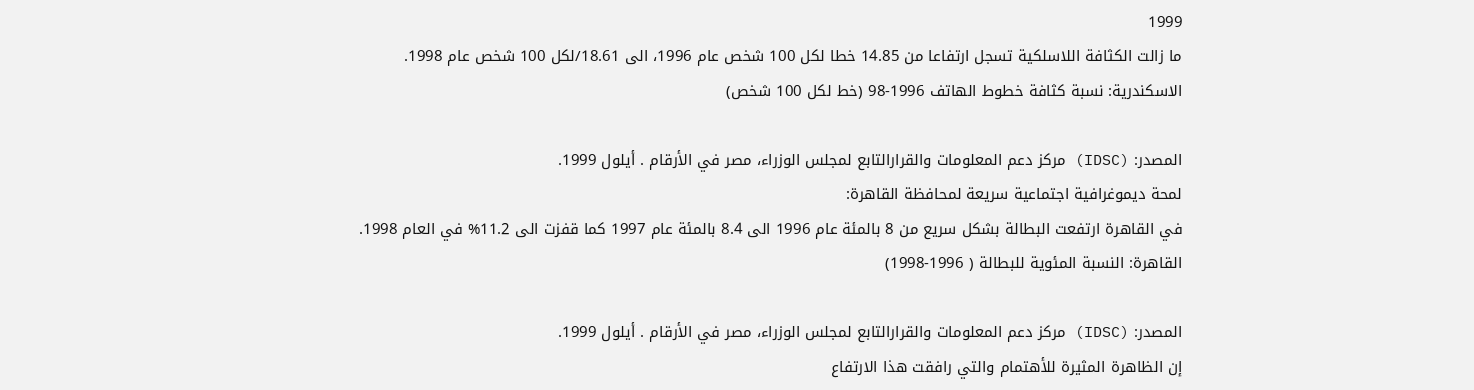1999
ما زالت الكثافة اللاسلكية تسجل ارتفاعا من 14.85 خطا لكل 100 شخص عام 1996، الى 18.61/لكل 100 شخص عام 1998.
الاسكندرية: نسبة كثافة خطوط الهاتف 1996-98 (خط لكل 100 شخص)

المصدر: (IDSC) مركز دعم المعلومات والقرارالتابع لمجلس الوزراء، مصر في الأرقام . أيلول 1999.
لمحة ديموغرافية اجتماعية سريعة لمحافظة القاهرة:
في القاهرة ارتفعت البطالة بشكل سريع من 8 بالمئة عام 1996 الى 8.4 بالمئة عام 1997 كما قفزت الى 11.2% في العام 1998.
القاهرة: النسبة المئوية للبطالة ( 1996-1998)

المصدر: (IDSC) مركز دعم المعلومات والقرارالتابع لمجلس الوزراء، مصر في الأرقام . أيلول 1999.
إن الظاهرة المثيرة للأهتمام والتي رافقت هذا الارتفاع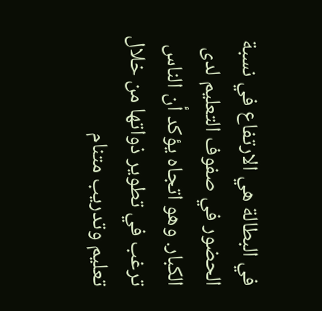في البطالة هي الارتفاع في نسبة الحضور في صفوف التعليم لدى الكبار. وهو اتجاه يؤكد أن الناس ترغب في تطوير ذواتها من خلال تعليم وتدريب متنام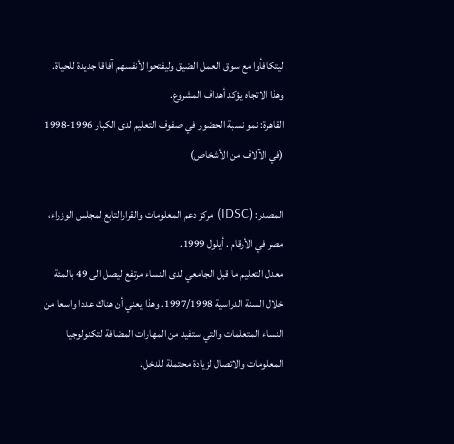ليتكافأوا مع سوق العمل الضيق وليفتحوا لأنفسهم آفاقا جديدة للحياة. وهذا الاتجاه يؤكد أهداف المشروع.
القاهرة: نمو نسبة الحضور في صفوف التعليم لدى الكبار 1996-1998 (في الآلاف من الأشخاص)

المصدر: (IDSC) مركز دعم المعلومات والقرارالتابع لمجلس الوزراء، مصر في الأرقام . أيلول 1999.
معدل التعليم ما قبل الجامعي لدى النساء مرتفع ليصل الى 49 بالمئة خلال السنة الدراسية 1997/1998. وهذا يعني أن هناك عددا واسعا من النساء المتعلمات والتي ستفيد من المهارات المضافة لتكنولوجيا المعلومات والاتصال لزيادة محتملة للدخل.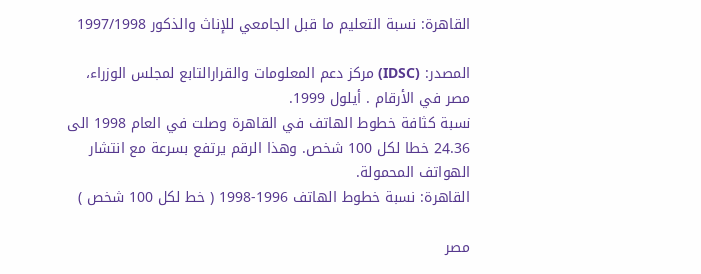القاهرة: نسبة التعليم ما قبل الجامعي للإناث والذكور 1997/1998

المصدر: (IDSC) مركز دعم المعلومات والقرارالتابع لمجلس الوزراء، مصر في الأرقام . أيلول 1999.
نسبة كثافة خطوط الهاتف في القاهرة وصلت في العام 1998 الى 24.36 خطا لكل 100 شخص. وهذا الرقم يرتفع بسرعة مع انتشار الهواتف المحمولة.
القاهرة: نسبة خطوط الهاتف 1996-1998 ( خط لكل 100 شخص )

مصر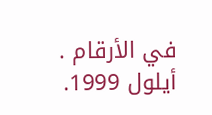في الأرقام . أيلول 1999.